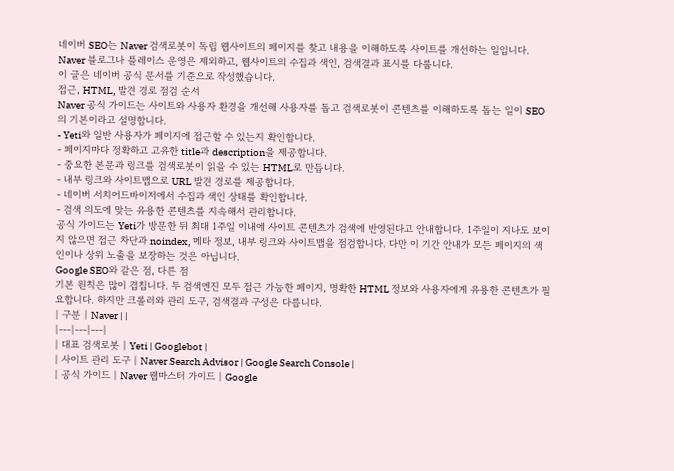네이버 SEO는 Naver 검색로봇이 독립 웹사이트의 페이지를 찾고 내용을 이해하도록 사이트를 개선하는 일입니다. Naver 블로그나 플레이스 운영은 제외하고, 웹사이트의 수집과 색인, 검색결과 표시를 다룹니다.
이 글은 네이버 공식 문서를 기준으로 작성했습니다.
접근, HTML, 발견 경로 점검 순서
Naver 공식 가이드는 사이트와 사용자 환경을 개선해 사용자를 돕고 검색로봇이 콘텐츠를 이해하도록 돕는 일이 SEO의 기본이라고 설명합니다.
- Yeti와 일반 사용자가 페이지에 접근할 수 있는지 확인합니다.
- 페이지마다 정확하고 고유한 title과 description을 제공합니다.
- 중요한 본문과 링크를 검색로봇이 읽을 수 있는 HTML로 만듭니다.
- 내부 링크와 사이트맵으로 URL 발견 경로를 제공합니다.
- 네이버 서치어드바이저에서 수집과 색인 상태를 확인합니다.
- 검색 의도에 맞는 유용한 콘텐츠를 지속해서 관리합니다.
공식 가이드는 Yeti가 방문한 뒤 최대 1주일 이내에 사이트 콘텐츠가 검색에 반영된다고 안내합니다. 1주일이 지나도 보이지 않으면 접근 차단과 noindex, 메타 정보, 내부 링크와 사이트맵을 점검합니다. 다만 이 기간 안내가 모든 페이지의 색인이나 상위 노출을 보장하는 것은 아닙니다.
Google SEO와 같은 점, 다른 점
기본 원칙은 많이 겹칩니다. 두 검색엔진 모두 접근 가능한 페이지, 명확한 HTML 정보와 사용자에게 유용한 콘텐츠가 필요합니다. 하지만 크롤러와 관리 도구, 검색결과 구성은 다릅니다.
| 구분 | Naver | |
|---|---|---|
| 대표 검색로봇 | Yeti | Googlebot |
| 사이트 관리 도구 | Naver Search Advisor | Google Search Console |
| 공식 가이드 | Naver 웹마스터 가이드 | Google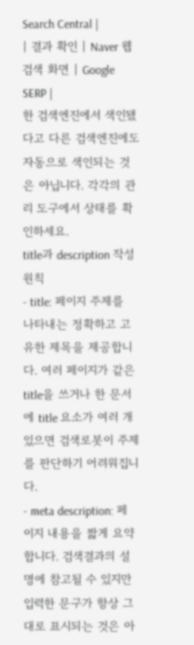Search Central |
| 결과 확인 | Naver 웹검색 화면 | Google SERP |
한 검색엔진에서 색인됐다고 다른 검색엔진에도 자동으로 색인되는 것은 아닙니다. 각각의 관리 도구에서 상태를 확인하세요.
title과 description 작성 원칙
- title: 페이지 주제를 나타내는 정확하고 고유한 제목을 제공합니다. 여러 페이지가 같은 title을 쓰거나 한 문서에 title 요소가 여러 개 있으면 검색로봇이 주제를 판단하기 어려워집니다.
- meta description: 페이지 내용을 짧게 요약합니다. 검색결과의 설명에 참고될 수 있지만 입력한 문구가 항상 그대로 표시되는 것은 아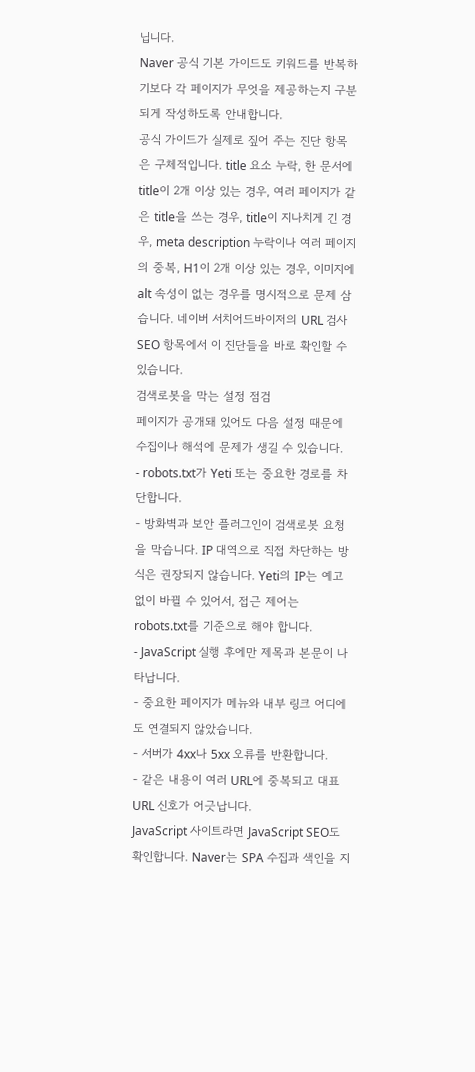닙니다.
Naver 공식 기본 가이드도 키워드를 반복하기보다 각 페이지가 무엇을 제공하는지 구분되게 작성하도록 안내합니다.
공식 가이드가 실제로 짚어 주는 진단 항목은 구체적입니다. title 요소 누락, 한 문서에 title이 2개 이상 있는 경우, 여러 페이지가 같은 title을 쓰는 경우, title이 지나치게 긴 경우, meta description 누락이나 여러 페이지의 중복, H1이 2개 이상 있는 경우, 이미지에 alt 속성이 없는 경우를 명시적으로 문제 삼습니다. 네이버 서치어드바이저의 URL 검사 SEO 항목에서 이 진단들을 바로 확인할 수 있습니다.
검색로봇을 막는 설정 점검
페이지가 공개돼 있어도 다음 설정 때문에 수집이나 해석에 문제가 생길 수 있습니다.
- robots.txt가 Yeti 또는 중요한 경로를 차단합니다.
- 방화벽과 보안 플러그인이 검색로봇 요청을 막습니다. IP 대역으로 직접 차단하는 방식은 권장되지 않습니다. Yeti의 IP는 예고 없이 바뀔 수 있어서, 접근 제어는 robots.txt를 기준으로 해야 합니다.
- JavaScript 실행 후에만 제목과 본문이 나타납니다.
- 중요한 페이지가 메뉴와 내부 링크 어디에도 연결되지 않았습니다.
- 서버가 4xx나 5xx 오류를 반환합니다.
- 같은 내용이 여러 URL에 중복되고 대표 URL 신호가 어긋납니다.
JavaScript 사이트라면 JavaScript SEO도 확인합니다. Naver는 SPA 수집과 색인을 지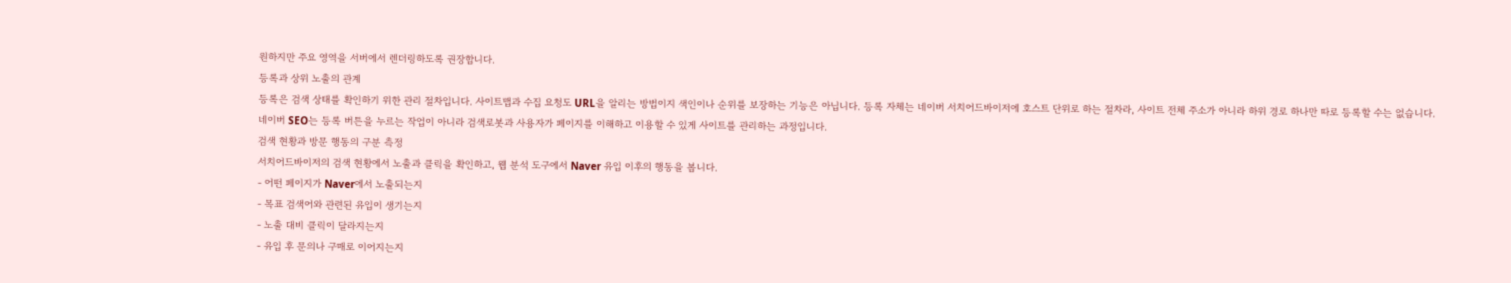원하지만 주요 영역을 서버에서 렌더링하도록 권장합니다.
등록과 상위 노출의 관계
등록은 검색 상태를 확인하기 위한 관리 절차입니다. 사이트맵과 수집 요청도 URL을 알리는 방법이지 색인이나 순위를 보장하는 기능은 아닙니다. 등록 자체는 네이버 서치어드바이저에 호스트 단위로 하는 절차라, 사이트 전체 주소가 아니라 하위 경로 하나만 따로 등록할 수는 없습니다.
네이버 SEO는 등록 버튼을 누르는 작업이 아니라 검색로봇과 사용자가 페이지를 이해하고 이용할 수 있게 사이트를 관리하는 과정입니다.
검색 현황과 방문 행동의 구분 측정
서치어드바이저의 검색 현황에서 노출과 클릭을 확인하고, 웹 분석 도구에서 Naver 유입 이후의 행동을 봅니다.
- 어떤 페이지가 Naver에서 노출되는지
- 목표 검색어와 관련된 유입이 생기는지
- 노출 대비 클릭이 달라지는지
- 유입 후 문의나 구매로 이어지는지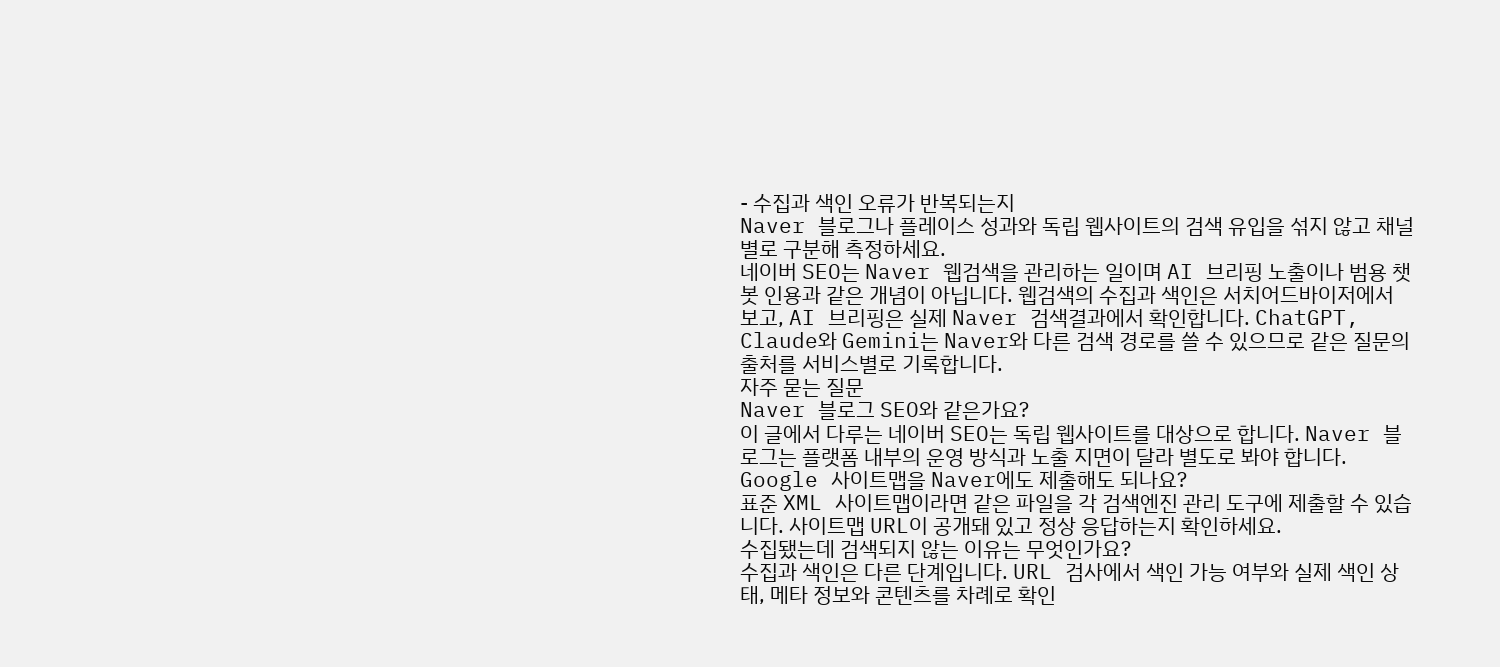- 수집과 색인 오류가 반복되는지
Naver 블로그나 플레이스 성과와 독립 웹사이트의 검색 유입을 섞지 않고 채널별로 구분해 측정하세요.
네이버 SEO는 Naver 웹검색을 관리하는 일이며 AI 브리핑 노출이나 범용 챗봇 인용과 같은 개념이 아닙니다. 웹검색의 수집과 색인은 서치어드바이저에서 보고, AI 브리핑은 실제 Naver 검색결과에서 확인합니다. ChatGPT, Claude와 Gemini는 Naver와 다른 검색 경로를 쓸 수 있으므로 같은 질문의 출처를 서비스별로 기록합니다.
자주 묻는 질문
Naver 블로그 SEO와 같은가요?
이 글에서 다루는 네이버 SEO는 독립 웹사이트를 대상으로 합니다. Naver 블로그는 플랫폼 내부의 운영 방식과 노출 지면이 달라 별도로 봐야 합니다.
Google 사이트맵을 Naver에도 제출해도 되나요?
표준 XML 사이트맵이라면 같은 파일을 각 검색엔진 관리 도구에 제출할 수 있습니다. 사이트맵 URL이 공개돼 있고 정상 응답하는지 확인하세요.
수집됐는데 검색되지 않는 이유는 무엇인가요?
수집과 색인은 다른 단계입니다. URL 검사에서 색인 가능 여부와 실제 색인 상태, 메타 정보와 콘텐츠를 차례로 확인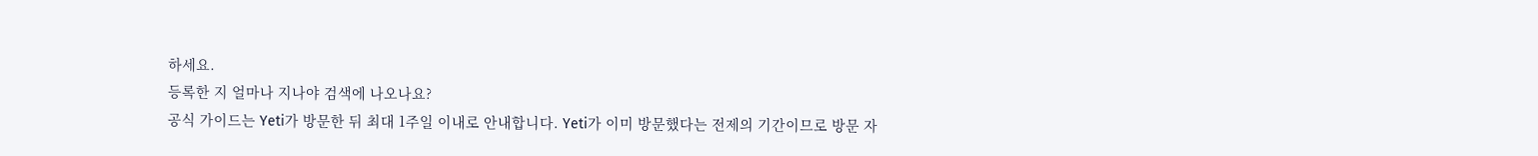하세요.
등록한 지 얼마나 지나야 검색에 나오나요?
공식 가이드는 Yeti가 방문한 뒤 최대 1주일 이내로 안내합니다. Yeti가 이미 방문했다는 전제의 기간이므로 방문 자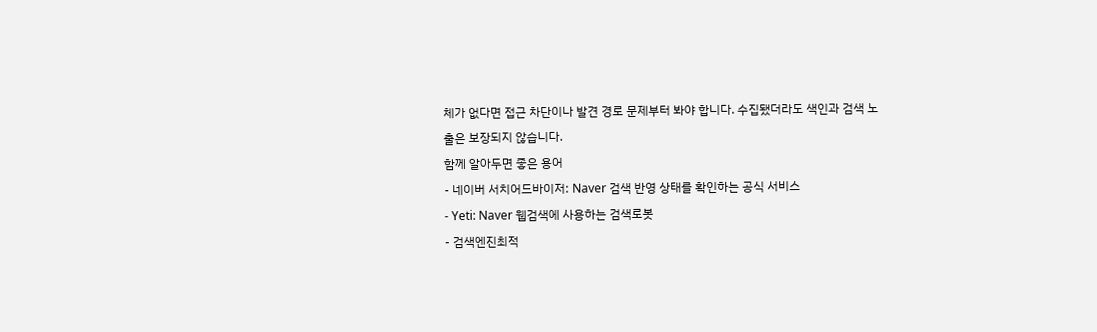체가 없다면 접근 차단이나 발견 경로 문제부터 봐야 합니다. 수집됐더라도 색인과 검색 노출은 보장되지 않습니다.
함께 알아두면 좋은 용어
- 네이버 서치어드바이저: Naver 검색 반영 상태를 확인하는 공식 서비스
- Yeti: Naver 웹검색에 사용하는 검색로봇
- 검색엔진최적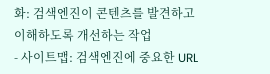화: 검색엔진이 콘텐츠를 발견하고 이해하도록 개선하는 작업
- 사이트맵: 검색엔진에 중요한 URL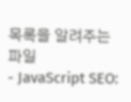목록을 알려주는 파일
- JavaScript SEO: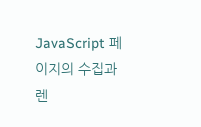JavaScript 페이지의 수집과 렌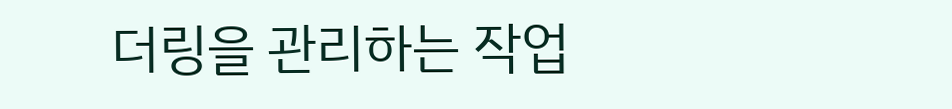더링을 관리하는 작업